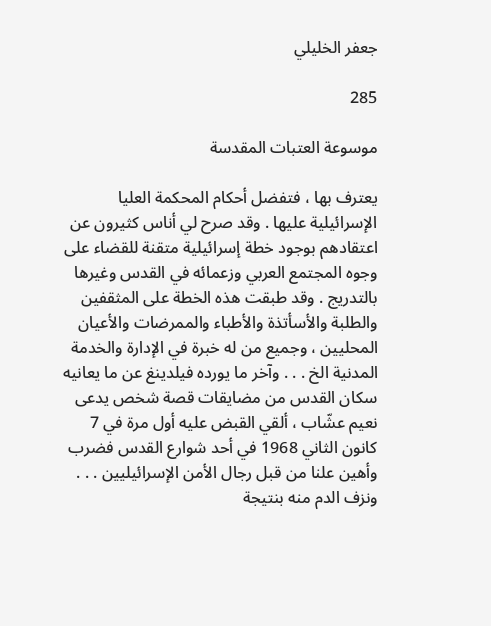جعفر الخليلي

285

موسوعة العتبات المقدسة

يعترف بها ، فتفضل أحكام المحكمة العليا الإسرائيلية عليها . وقد صرح لي أناس كثيرون عن اعتقادهم بوجود خطة إسرائيلية متقنة للقضاء على وجوه المجتمع العربي وزعمائه في القدس وغيرها بالتدريج . وقد طبقت هذه الخطة على المثقفين والطلبة والأسأتذة والأطباء والممرضات والأعيان المحليين ، وجميع من له خبرة في الإدارة والخدمة المدنية الخ . . . وآخر ما يورده فيلدينغ عن ما يعانيه سكان القدس من مضايقات قصة شخص يدعى نعيم عشّاب ، ألقي القبض عليه أول مرة في 7 كانون الثاني 1968 في أحد شوارع القدس فضرب وأهين علنا من قبل رجال الأمن الإسرائيليين . . . ونزف الدم منه بنتيجة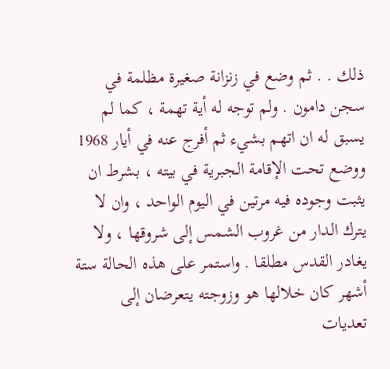ذلك . . ثم وضع في زنزانة صغيرة مظلمة في سجن دامون . ولم توجه له أية تهمة ، كما لم يسبق له ان اتهم بشيء ثم أفرج عنه في أيار 1968 ووضع تحت الإقامة الجبرية في بيته ، بشرط ان يثبت وجوده فيه مرتين في اليوم الواحد ، وان لا يترك الدار من غروب الشمس إلى شروقها ، ولا يغادر القدس مطلقا . واستمر على هذه الحالة ستة أشهر كان خلالها هو وزوجته يتعرضان إلى تعديات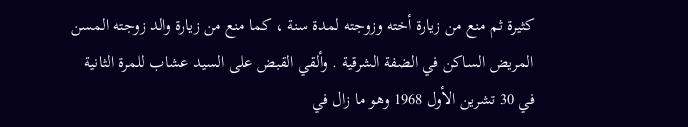كثيرة ثم منع من زيارة أخته وزوجته لمدة سنة ، كما منع من زيارة والد زوجته المسن المريض الساكن في الضفة الشرقية . وألقي القبض على السيد عشاب للمرة الثانية في 30 تشرين الأول 1968 وهو ما زال في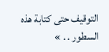التوقيف حتى كتابة هذه السطور . . »